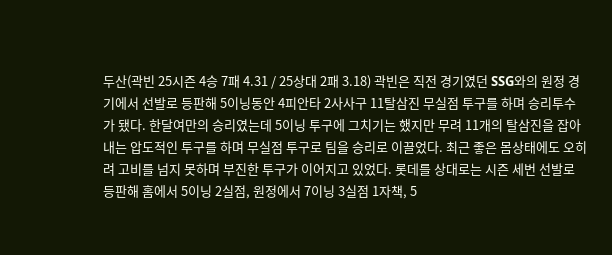두산(곽빈 25시즌 4승 7패 4.31 / 25상대 2패 3.18) 곽빈은 직전 경기였던 SSG와의 원정 경기에서 선발로 등판해 5이닝동안 4피안타 2사사구 11탈삼진 무실점 투구를 하며 승리투수가 됐다. 한달여만의 승리였는데 5이닝 투구에 그치기는 했지만 무려 11개의 탈삼진을 잡아내는 압도적인 투구를 하며 무실점 투구로 팀을 승리로 이끌었다. 최근 좋은 몸상태에도 오히려 고비를 넘지 못하며 부진한 투구가 이어지고 있었다. 롯데를 상대로는 시즌 세번 선발로 등판해 홈에서 5이닝 2실점, 원정에서 7이닝 3실점 1자책, 5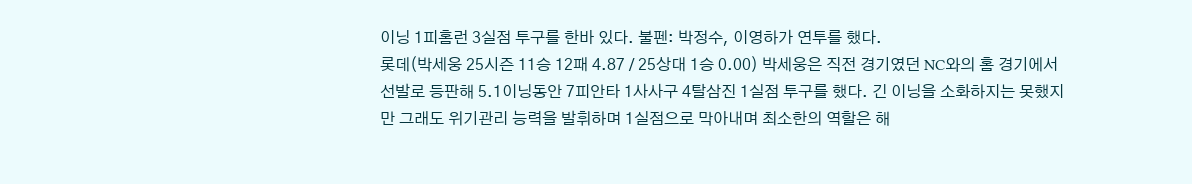이닝 1피홈런 3실점 투구를 한바 있다. 불펜: 박정수, 이영하가 연투를 했다.
롯데(박세웅 25시즌 11승 12패 4.87 / 25상대 1승 0.00) 박세웅은 직전 경기였던 NC와의 홈 경기에서 선발로 등판해 5.1이닝동안 7피안타 1사사구 4탈삼진 1실점 투구를 했다. 긴 이닝을 소화하지는 못했지만 그래도 위기관리 능력을 발휘하며 1실점으로 막아내며 최소한의 역할은 해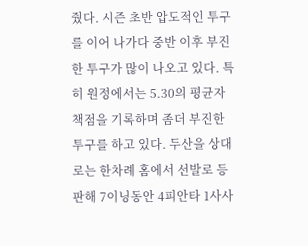줬다. 시즌 초반 압도적인 투구를 이어 나가다 중반 이후 부진한 투구가 많이 나오고 있다. 특히 원정에서는 5.30의 평균자책점을 기록하며 좀더 부진한 투구를 하고 있다. 두산을 상대로는 한차례 홈에서 선발로 등판해 7이닝동안 4피안타 1사사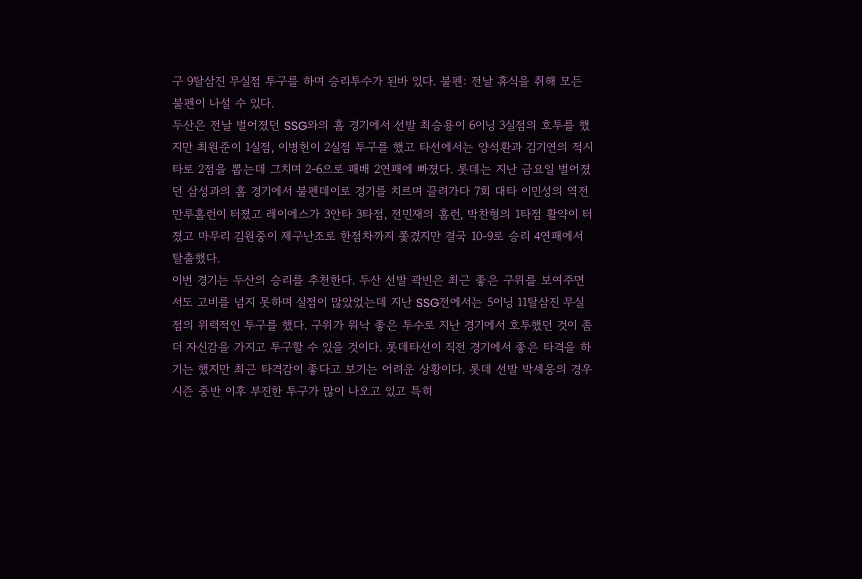구 9탈삼진 무실점 투구를 하며 승리투수가 된바 있다. 불펜: 전날 휴식을 취해 모든 불펜이 나설 수 있다.
두산은 전날 벌어졌던 SSG와의 홈 경기에서 선발 최승용이 6이닝 3실점의 호투를 했지만 최원준이 1실점, 이병헌이 2실점 투구를 했고 타선에서는 양석환과 김기연의 적시타로 2점을 뽑는데 그치며 2-6으로 패배 2연패에 빠졌다. 롯데는 지난 금요일 벌어졌던 삼성과의 홈 경기에서 불펜데이로 경기를 치르며 끌려가다 7회 대타 이민성의 역전만루홈런이 터졌고 레이에스가 3안타 3타점, 전민재의 홈런, 박찬형의 1타점 활약이 터졌고 마무리 김원중이 제구난조로 한점차까지 쫓겼지만 결국 10-9로 승리 4연패에서 탈출했다.
이번 경기는 두산의 승리를 추천한다. 두산 선발 곽빈은 최근 좋은 구위를 보여주면서도 고비를 넘지 못하며 실점이 많았었는데 지난 SSG전에서는 5이닝 11탈삼진 무실점의 위력적인 투구를 했다. 구위가 워낙 좋은 투수로 지난 경기에서 호투했던 것이 좀더 자신감을 가지고 투구할 수 있을 것이다. 롯데타선이 직전 경기에서 좋은 타격을 하기는 했지만 최근 타격감이 좋다고 보기는 어려운 상황이다. 롯데 선발 박세웅의 경우 시즌 중반 이후 부진한 투구가 많이 나오고 있고 특히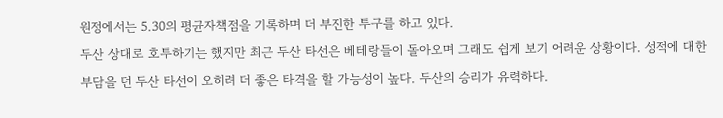원정에서는 5.30의 평균자책점을 기록하며 더 부진한 투구를 하고 있다.
두산 상대로 호투하기는 했지만 최근 두산 타선은 베테랑들이 돌아오며 그래도 쉽게 보기 어려운 상황이다. 성적에 대한 부담을 던 두산 타선이 오히려 더 좋은 타격을 할 가능성이 높다. 두산의 승리가 유력하다.